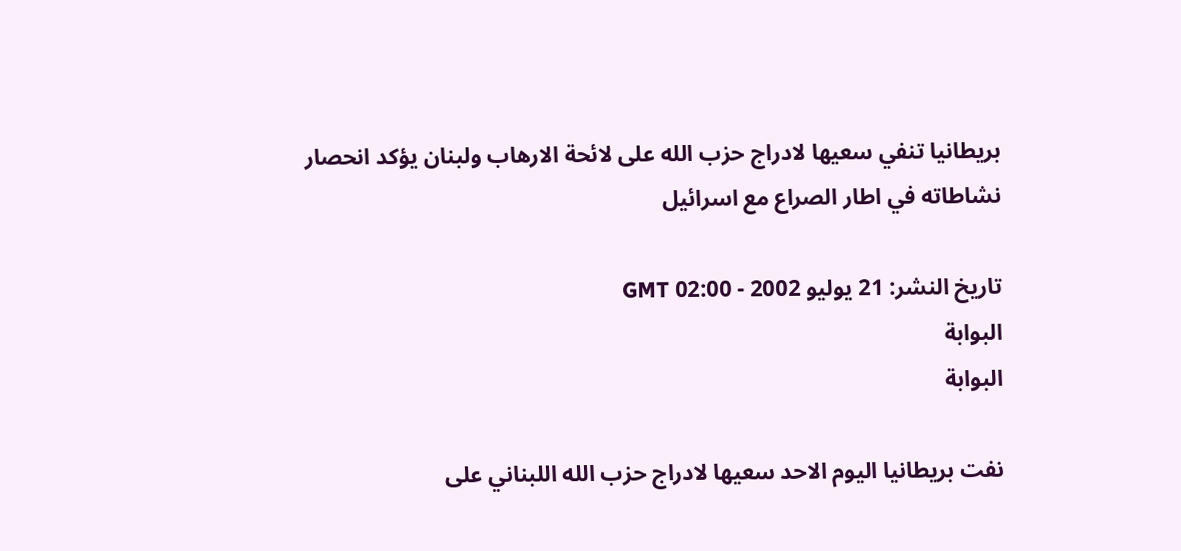بريطانيا تنفي سعيها لادراج حزب الله على لائحة الارهاب ولبنان يؤكد انحصار نشاطاته في اطار الصراع مع اسرائيل

تاريخ النشر: 21 يوليو 2002 - 02:00 GMT
البوابة
البوابة

نفت بريطانيا اليوم الاحد سعيها لادراج حزب الله اللبناني على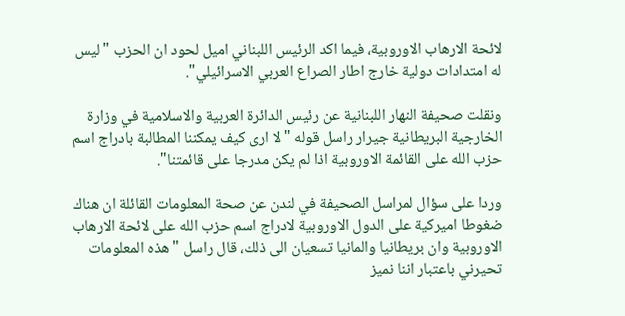لائحة الارهاب الاوروبية، فيما اكد الرئيس اللبناني اميل لحود ان الحزب "ليس له امتدادات دولية خارج اطار الصراع العربي الاسرائيلي".

ونقلت صحيفة النهار اللبنانية عن رئيس الدائرة العربية والاسلامية في وزارة الخارجية البريطانية جيرار راسل قوله "لا ارى كيف يمكننا المطالبة بادراج اسم حزب الله على القائمة الاوروبية اذا لم يكن مدرجا على قائمتنا".

وردا على سؤال لمراسل الصحيفة في لندن عن صحة المعلومات القائلة ان هناك ضغوطا اميركية على الدول الاوروبية لادراج اسم حزب الله على لائحة الارهاب الاوروبية وان بريطانيا والمانيا تسعيان الى ذلك، قال راسل "هذه المعلومات تحيرني باعتبار اننا نميز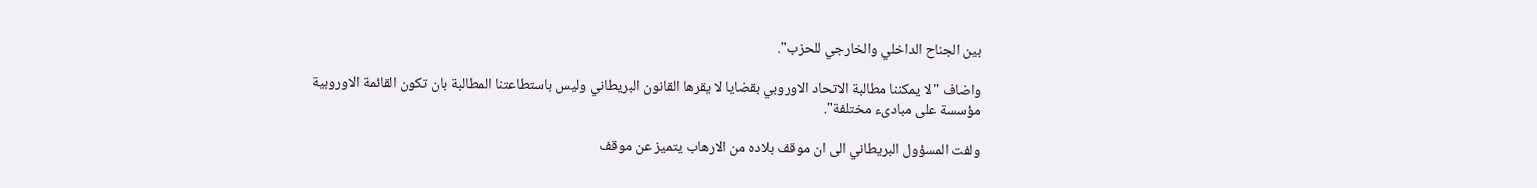بين الجناح الداخلي والخارجي للحزب".

واضاف "لا يمكننا مطالبة الاتحاد الاوروبي بقضايا لا يقرها القانون البريطاني وليس باستطاعتنا المطالبة بان تكون القائمة الاوروبية مؤسسة على مبادىء مختلفة".

ولفت المسؤول البريطاني الى ان موقف بلاده من الارهاب يتميز عن موقف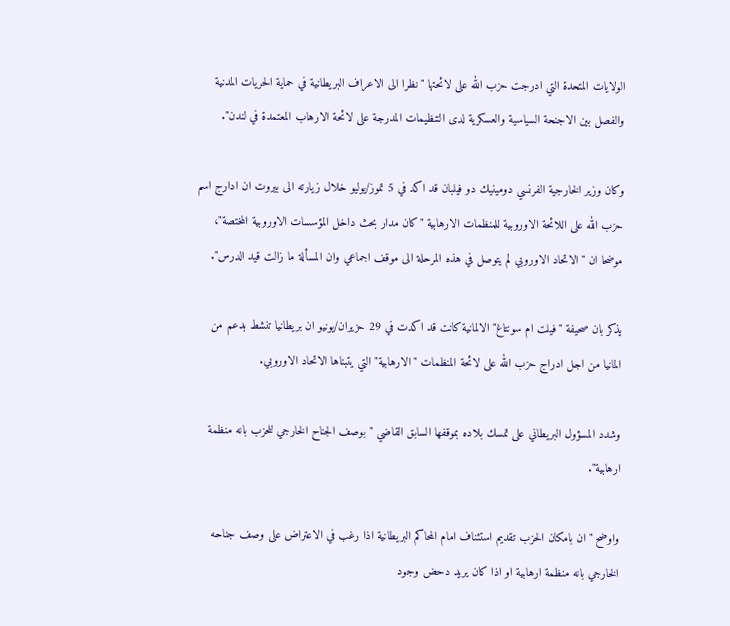الولايات المتحدة التي ادرجت حزب الله على لائحتها "نظرا الى الاعراف البريطانية في حماية الحريات المدنية والفصل بين الاجنحة السياسية والعسكرية لدى التنظيمات المدرجة على لائحة الارهاب المعتمدة في لندن".

وكان وزير الخارجية الفرنسي دومينيك دو فيلبان قد اكد في 5 تموز/يوليو خلال زيارته الى بيروت ان ادارج اسم حزب الله على اللائحة الاوروبية للمنظمات الارهابية "كان مدار بحث داخل المؤسسات الاوروبية المختصة"، موضحا ان "الاتحاد الاوروبي لم يتوصل في هذه المرحلة الى موقف اجماعي وان المسألة ما زالت قيد الدرس".

يذكر بان صحيفة "فيلت ام سونتاغ" الالمانية كانت قد اكدت في 29 حزيران/يونيو ان بريطانيا تنشط بدعم من المانيا من اجل ادراج حزب الله على لائحة المنظمات "الارهابية" التي يتبناها الاتحاد الاوروبي.

وشدد المسؤول البريطاني على تمسك بلاده بموقفها السابق القاضي "بوصف الجناح الخارجي للحزب بانه منظمة ارهابية".

واوضح "ان بامكان الحزب تقديم استئناف امام المحاكم البريطانية اذا رغب في الاعتراض على وصف جناحه الخارجي بانه منظمة ارهابية او اذا كان يريد دحض وجود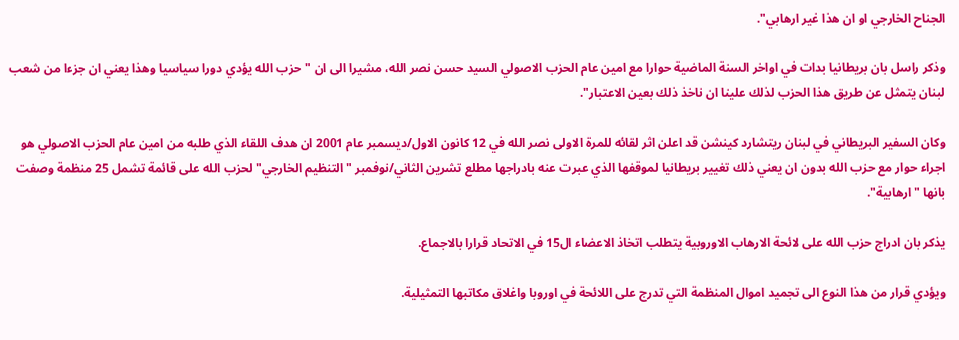الجناح الخارجي او ان هذا غير ارهابي".

وذكر راسل بان بريطانيا بدات في اواخر السنة الماضية حوارا مع امين عام الحزب الاصولي السيد حسن نصر الله، مشيرا الى ان "حزب الله يؤدي دورا سياسيا وهذا يعني ان جزءا من شعب لبنان يتمثل عن طريق هذا الحزب لذلك علينا ان ناخذ ذلك بعين الاعتبار".

وكان السفير البريطاني في لبنان ريتشارد كينشن قد اعلن اثر لقائه للمرة الاولى نصر الله في 12 كانون الاول/ديسمبر عام 2001 ان هدف اللقاء الذي طلبه من امين عام الحزب الاصولي هو اجراء حوار مع حزب الله بدون ان يعني ذلك تغيير بريطانيا لموقفها الذي عبرت عنه بادراجها مطلع تشرين الثاني/نوفمبر "التنظيم الخارجي" لحزب الله على قائمة تشمل 25 منظمة وصفت بانها "ارهابية".

يذكر بان ادراج حزب الله على لائحة الارهاب الاوروبية يتطلب اتخاذ الاعضاء ال15 في الاتحاد قرارا بالاجماع.

ويؤدي قرار من هذا النوع الى تجميد اموال المنظمة التي تدرج على اللائحة في اوروبا واغلاق مكاتبها التمثيلية.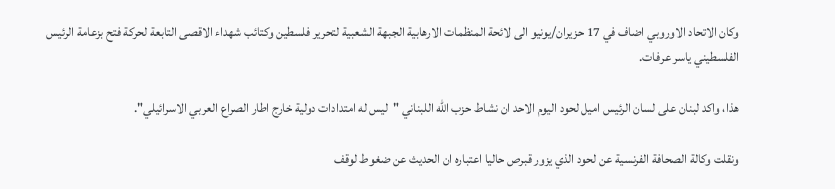وكان الاتحاد الاوروبي اضاف في 17 حزيران/يونيو الى لائحة المنظمات الارهابية الجبهة الشعبية لتحرير فلسطين وكتائب شهداء الاقصى التابعة لحركة فتح بزعامة الرئيس الفلسطيني ياسر عرفات.

هذا، واكد لبنان على لسان الرئيس اميل لحود اليوم الاحد ان نشاط حزب الله اللبناني "ليس له امتدادات دولية خارج اطار الصراع العربي الاسرائيلي".

ونقلت وكالة الصحافة الفرنسية عن لحود الذي يزور قبرص حاليا اعتباره ان الحديث عن ضغوط لوقف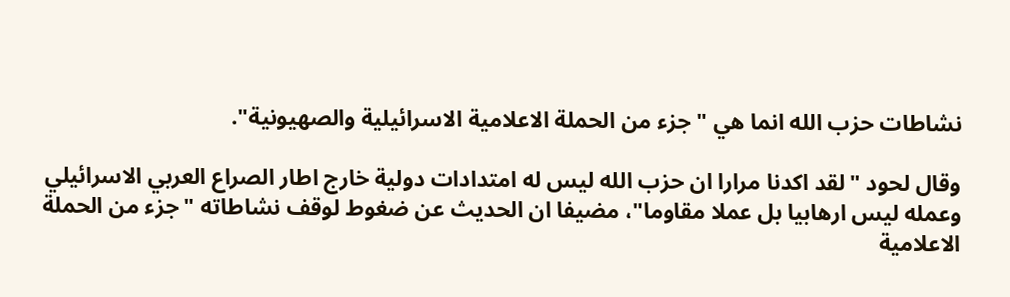نشاطات حزب الله انما هي "جزء من الحملة الاعلامية الاسرائيلية والصهيونية".

وقال لحود "لقد اكدنا مرارا ان حزب الله ليس له امتدادات دولية خارج اطار الصراع العربي الاسرائيلي وعمله ليس ارهابيا بل عملا مقاوما"، مضيفا ان الحديث عن ضغوط لوقف نشاطاته "جزء من الحملة الاعلامية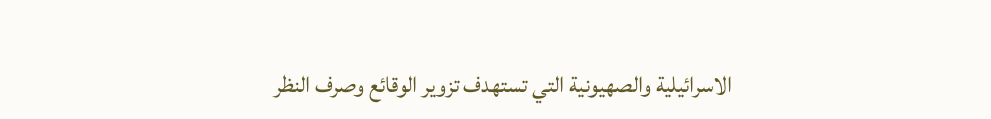الاسرائيلية والصهيونية التي تستهدف تزوير الوقائع وصرف النظر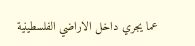عما يجري داخل الاراضي الفلسطينية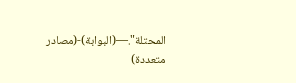المحتلة".—(البوابة)-(مصادر متعددة)